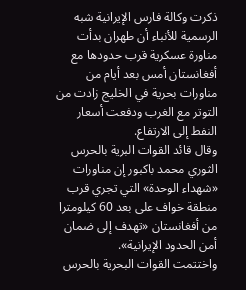ذكرت وكالة فارس الإيرانية شبه الرسمية للأنباء أن طهران بدأت مناورة عسكرية قرب حدودها مع أفغانستان أمس بعد أيام من مناورات بحرية في الخليج زادت من التوتر مع الغرب ودفعت أسعار النفط إلى الارتفاع.
وقال قائد القوات البرية بالحرس الثوري محمد باكبور إن مناورات «شهداء الوحدة» التي تجري قرب منطقة خواف على بعد 60 كيلومترا من أفغانستان «تهدف إلى ضمان أمن الحدود الإيرانية».
واختتمت القوات البحرية بالحرس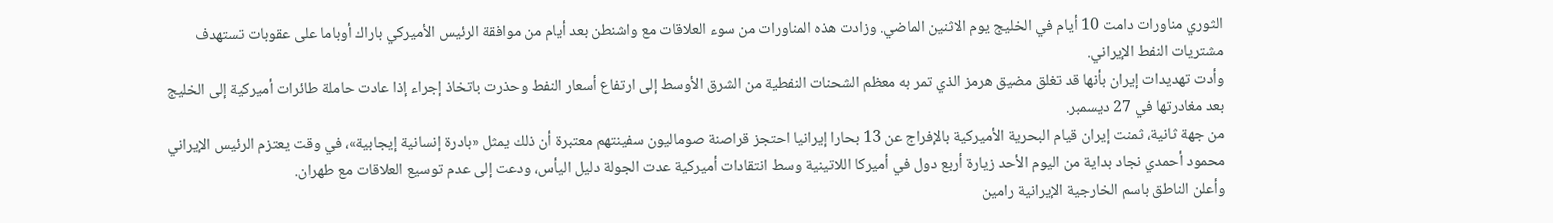الثوري مناورات دامت 10 أيام في الخليج يوم الاثنين الماضي. وزادت هذه المناورات من سوء العلاقات مع واشنطن بعد أيام من موافقة الرئيس الأميركي باراك أوباما على عقوبات تستهدف مشتريات النفط الإيراني.
وأدت تهديدات إيران بأنها قد تغلق مضيق هرمز الذي تمر به معظم الشحنات النفطية من الشرق الأوسط إلى ارتفاع أسعار النفط وحذرت باتخاذ إجراء إذا عادت حاملة طائرات أميركية إلى الخليج بعد مغادرتها في 27 ديسمبر.
من جهة ثانية، ثمنت إيران قيام البحرية الأميركية بالإفراج عن 13 بحارا إيرانيا احتجز قراصنة صوماليون سفينتهم معتبرة أن ذلك يمثل «بادرة إنسانية إيجابية»، في وقت يعتزم الرئيس الإيراني محمود أحمدي نجاد بداية من اليوم الأحد زيارة أربع دول في أميركا اللاتينية وسط انتقادات أميركية عدت الجولة دليل اليأس، ودعت إلى عدم توسيع العلاقات مع طهران.
وأعلن الناطق باسم الخارجية الإيرانية رامين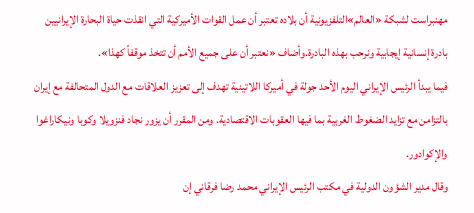مهنبراست لشبكة «العالم»التلفزيونية أن بلاده تعتبر أن عمل القوات الأميركية التي انقذت حياة البحارة الإيرانيين بادرة إنسانية إيجابية ونرحب بهذه البادرة.وأضاف «نعتبر أن على جميع الأمم أن تتخذ موقفاً كهذا».
فيما يبدأ الرئيس الإيراني اليوم الأحد جولة في أميركا اللاتينية تهدف إلى تعزيز العلاقات مع الدول المتحالفة مع إيران بالتزامن مع تزايد الضغوط الغربية بما فيها العقوبات الاقتصادية. ومن المقرر أن يزور نجاد فنزويلا وكوبا ونيكاراغوا والإكوادور.
وقال مدير الشؤون الدولية في مكتب الرئيس الإيراني محمد رضا فرقاني إن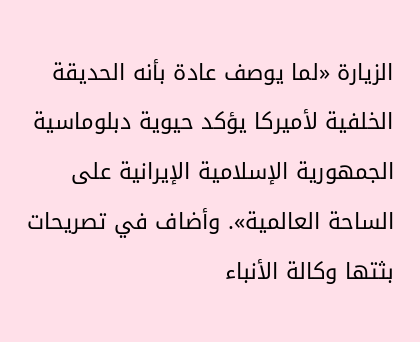الزيارة «لما يوصف عادة بأنه الحديقة الخلفية لأميركا يؤكد حيوية دبلوماسية الجمهورية الإسلامية الإيرانية على الساحة العالمية». وأضاف في تصريحات بثتها وكالة الأنباء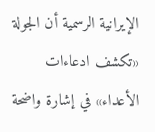الإيرانية الرسمية أن الجولة «تكشف ادعاءات الأعداء» في إشارة واضحة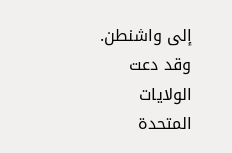إلى واشنطن. وقد دعت الولايات المتحدة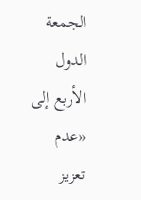الجمعة الدول الأربع إلى «عدم تعزيز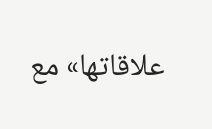علاقاتها» مع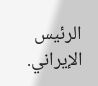الرئيس الإيراني.